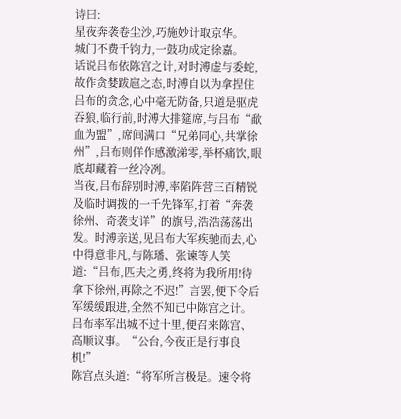诗曰:
星夜奔袭卷尘沙,巧施妙计取京华。
城门不费千钧力,一鼓功成定徐嘉。
话说吕布依陈宫之计,对时溥虚与委蛇,故作贪婪跋扈之态,时溥自以为拿捏住吕布的贪念,心中毫无防备,只道是驱虎吞狼,临行前,时溥大排筵席,与吕布“歃血为盟”,席间满口“兄弟同心,共掌徐州”,吕布则佯作感激涕零,举杯痛饮,眼底却藏着一丝冷冽。
当夜,吕布辞别时溥,率陷阵营三百精锐及临时调拨的一千先锋军,打着“奔袭徐州、奇袭支详”的旗号,浩浩荡荡出发。时溥亲送,见吕布大军疾驰而去,心中得意非凡,与陈璠、张谏等人笑道:“吕布,匹夫之勇,终将为我所用!待拿下徐州,再除之不迟!”言罢,便下令后军缓缓跟进,全然不知已中陈宫之计。
吕布率军出城不过十里,便召来陈宫、高顺议事。“公台,今夜正是行事良机!”
陈宫点头道:“将军所言极是。速令将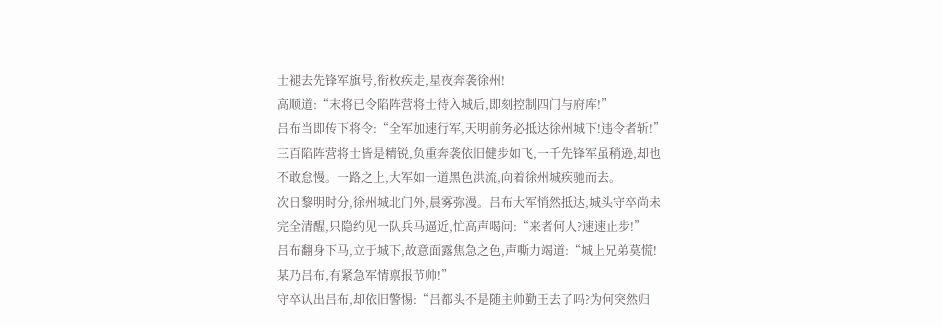士褪去先锋军旗号,衔枚疾走,星夜奔袭徐州!
高顺道:“末将已令陷阵营将士待入城后,即刻控制四门与府库!”
吕布当即传下将令:“全军加速行军,天明前务必抵达徐州城下!违令者斩!”
三百陷阵营将士皆是精锐,负重奔袭依旧健步如飞,一千先锋军虽稍逊,却也不敢怠慢。一路之上,大军如一道黑色洪流,向着徐州城疾驰而去。
次日黎明时分,徐州城北门外,晨雾弥漫。吕布大军悄然抵达,城头守卒尚未完全清醒,只隐约见一队兵马逼近,忙高声喝问:“来者何人?速速止步!”
吕布翻身下马,立于城下,故意面露焦急之色,声嘶力竭道:“城上兄弟莫慌!某乃吕布,有紧急军情禀报节帅!”
守卒认出吕布,却依旧警惕:“吕都头不是随主帅勤王去了吗?为何突然归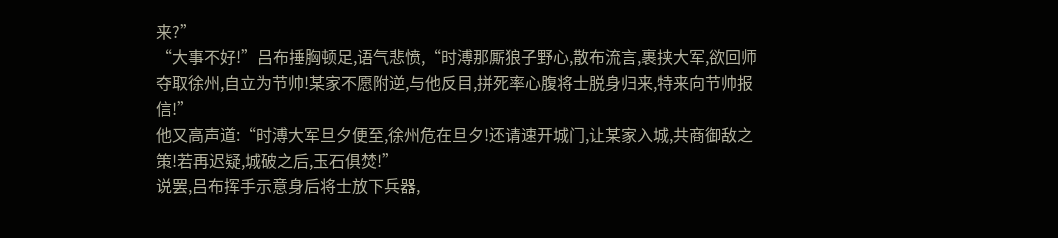来?”
“大事不好!”吕布捶胸顿足,语气悲愤,“时溥那厮狼子野心,散布流言,裹挟大军,欲回师夺取徐州,自立为节帅!某家不愿附逆,与他反目,拼死率心腹将士脱身归来,特来向节帅报信!”
他又高声道:“时溥大军旦夕便至,徐州危在旦夕!还请速开城门,让某家入城,共商御敌之策!若再迟疑,城破之后,玉石俱焚!”
说罢,吕布挥手示意身后将士放下兵器,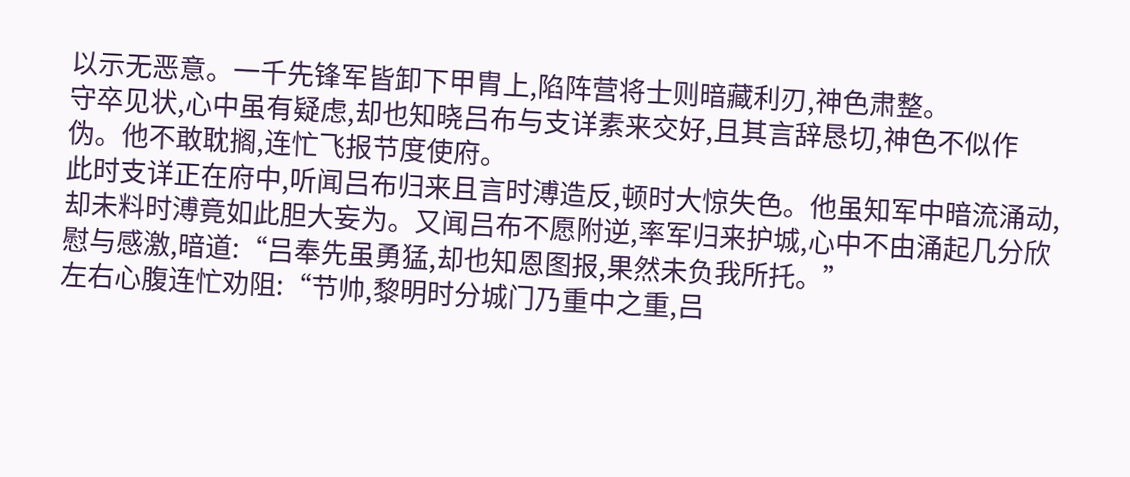以示无恶意。一千先锋军皆卸下甲胄上,陷阵营将士则暗藏利刃,神色肃整。
守卒见状,心中虽有疑虑,却也知晓吕布与支详素来交好,且其言辞恳切,神色不似作伪。他不敢耽搁,连忙飞报节度使府。
此时支详正在府中,听闻吕布归来且言时溥造反,顿时大惊失色。他虽知军中暗流涌动,却未料时溥竟如此胆大妄为。又闻吕布不愿附逆,率军归来护城,心中不由涌起几分欣慰与感激,暗道:“吕奉先虽勇猛,却也知恩图报,果然未负我所托。”
左右心腹连忙劝阻:“节帅,黎明时分城门乃重中之重,吕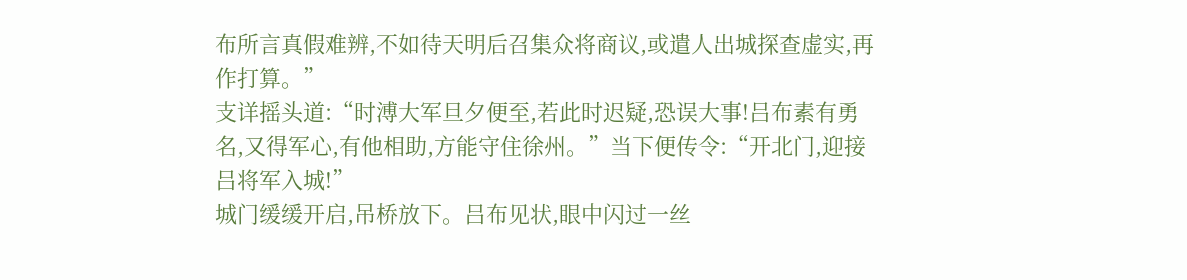布所言真假难辨,不如待天明后召集众将商议,或遣人出城探查虚实,再作打算。”
支详摇头道:“时溥大军旦夕便至,若此时迟疑,恐误大事!吕布素有勇名,又得军心,有他相助,方能守住徐州。”当下便传令:“开北门,迎接吕将军入城!”
城门缓缓开启,吊桥放下。吕布见状,眼中闪过一丝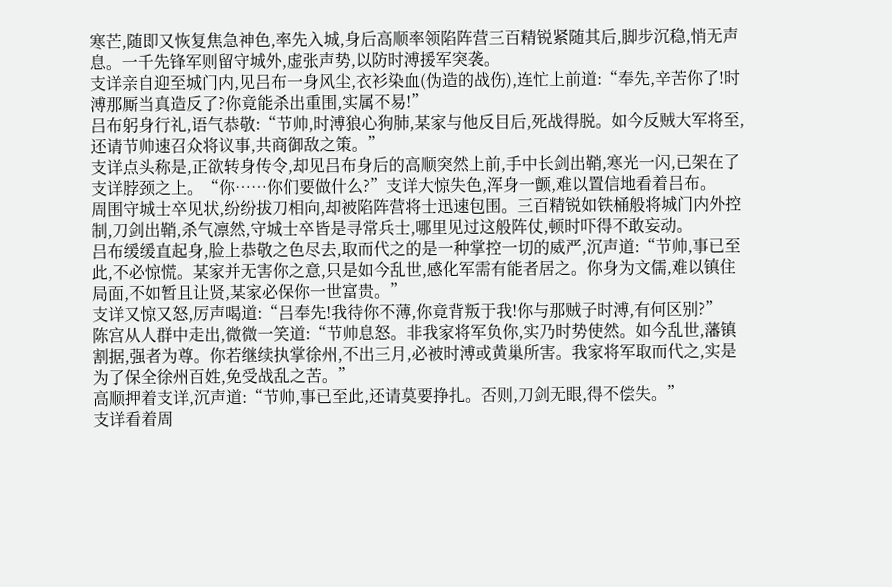寒芒,随即又恢复焦急神色,率先入城,身后高顺率领陷阵营三百精锐紧随其后,脚步沉稳,悄无声息。一千先锋军则留守城外,虚张声势,以防时溥援军突袭。
支详亲自迎至城门内,见吕布一身风尘,衣衫染血(伪造的战伤),连忙上前道:“奉先,辛苦你了!时溥那厮当真造反了?你竟能杀出重围,实属不易!”
吕布躬身行礼,语气恭敬:“节帅,时溥狼心狗肺,某家与他反目后,死战得脱。如今反贼大军将至,还请节帅速召众将议事,共商御敌之策。”
支详点头称是,正欲转身传令,却见吕布身后的高顺突然上前,手中长剑出鞘,寒光一闪,已架在了支详脖颈之上。“你……你们要做什么?”支详大惊失色,浑身一颤,难以置信地看着吕布。
周围守城士卒见状,纷纷拔刀相向,却被陷阵营将士迅速包围。三百精锐如铁桶般将城门内外控制,刀剑出鞘,杀气凛然,守城士卒皆是寻常兵士,哪里见过这般阵仗,顿时吓得不敢妄动。
吕布缓缓直起身,脸上恭敬之色尽去,取而代之的是一种掌控一切的威严,沉声道:“节帅,事已至此,不必惊慌。某家并无害你之意,只是如今乱世,感化军需有能者居之。你身为文儒,难以镇住局面,不如暂且让贤,某家必保你一世富贵。”
支详又惊又怒,厉声喝道:“吕奉先!我待你不薄,你竟背叛于我!你与那贼子时溥,有何区别?”
陈宫从人群中走出,微微一笑道:“节帅息怒。非我家将军负你,实乃时势使然。如今乱世,藩镇割据,强者为尊。你若继续执掌徐州,不出三月,必被时溥或黄巢所害。我家将军取而代之,实是为了保全徐州百姓,免受战乱之苦。”
高顺押着支详,沉声道:“节帅,事已至此,还请莫要挣扎。否则,刀剑无眼,得不偿失。”
支详看着周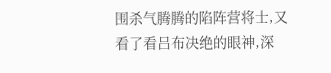围杀气腾腾的陷阵营将士,又看了看吕布决绝的眼神,深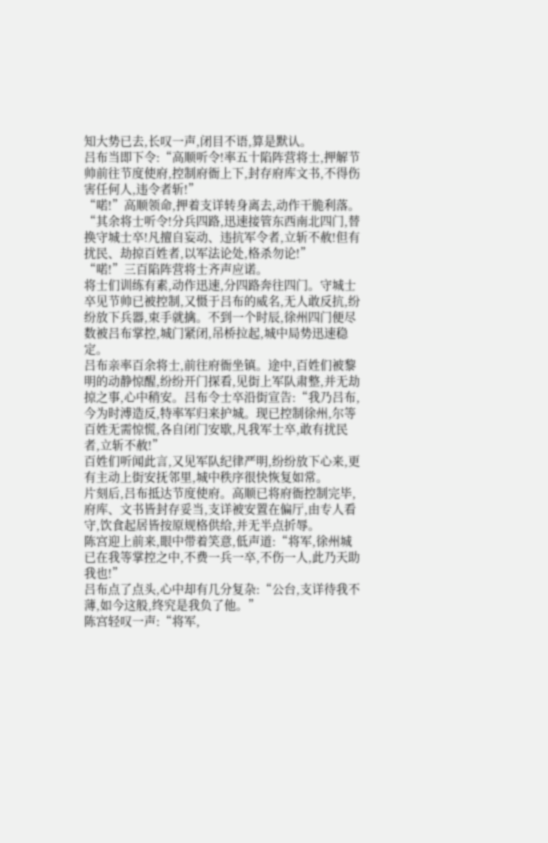知大势已去,长叹一声,闭目不语,算是默认。
吕布当即下令:“高顺听令!率五十陷阵营将士,押解节帅前往节度使府,控制府衙上下,封存府库文书,不得伤害任何人,违令者斩!”
“喏!”高顺领命,押着支详转身离去,动作干脆利落。
“其余将士听令!分兵四路,迅速接管东西南北四门,替换守城士卒!凡擅自妄动、违抗军令者,立斩不赦!但有扰民、劫掠百姓者,以军法论处,格杀勿论!”
“喏!”三百陷阵营将士齐声应诺。
将士们训练有素,动作迅速,分四路奔往四门。守城士卒见节帅已被控制,又慑于吕布的威名,无人敢反抗,纷纷放下兵器,束手就擒。不到一个时辰,徐州四门便尽数被吕布掌控,城门紧闭,吊桥拉起,城中局势迅速稳定。
吕布亲率百余将士,前往府衙坐镇。途中,百姓们被黎明的动静惊醒,纷纷开门探看,见街上军队肃整,并无劫掠之事,心中稍安。吕布令士卒沿街宣告:“我乃吕布,今为时溥造反,特率军归来护城。现已控制徐州,尔等百姓无需惊慌,各自闭门安歇,凡我军士卒,敢有扰民者,立斩不赦!”
百姓们听闻此言,又见军队纪律严明,纷纷放下心来,更有主动上街安抚邻里,城中秩序很快恢复如常。
片刻后,吕布抵达节度使府。高顺已将府衙控制完毕,府库、文书皆封存妥当,支详被安置在偏厅,由专人看守,饮食起居皆按原规格供给,并无半点折辱。
陈宫迎上前来,眼中带着笑意,低声道:“将军,徐州城已在我等掌控之中,不费一兵一卒,不伤一人,此乃天助我也!”
吕布点了点头,心中却有几分复杂:“公台,支详待我不薄,如今这般,终究是我负了他。”
陈宫轻叹一声:“将军,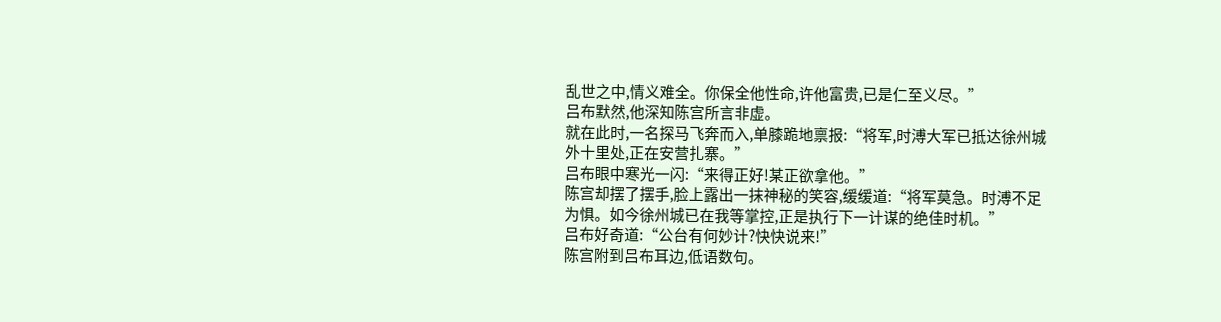乱世之中,情义难全。你保全他性命,许他富贵,已是仁至义尽。”
吕布默然,他深知陈宫所言非虚。
就在此时,一名探马飞奔而入,单膝跪地禀报:“将军,时溥大军已抵达徐州城外十里处,正在安营扎寨。”
吕布眼中寒光一闪:“来得正好!某正欲拿他。”
陈宫却摆了摆手,脸上露出一抹神秘的笑容,缓缓道:“将军莫急。时溥不足为惧。如今徐州城已在我等掌控,正是执行下一计谋的绝佳时机。”
吕布好奇道:“公台有何妙计?快快说来!”
陈宫附到吕布耳边,低语数句。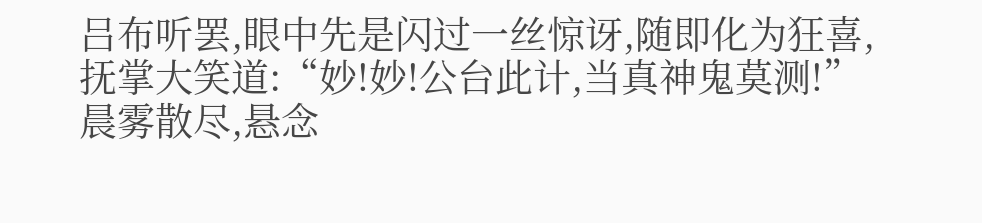吕布听罢,眼中先是闪过一丝惊讶,随即化为狂喜,抚掌大笑道:“妙!妙!公台此计,当真神鬼莫测!”
晨雾散尽,悬念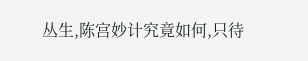丛生,陈宫妙计究竟如何,只待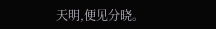天明,便见分晓。